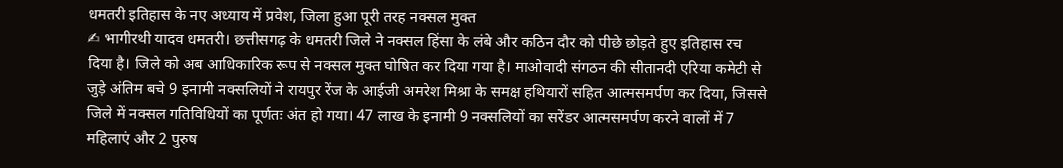धमतरी इतिहास के नए अध्याय में प्रवेश, जिला हुआ पूरी तरह नक्सल मुक्त
✍ भागीरथी यादव धमतरी। छत्तीसगढ़ के धमतरी जिले ने नक्सल हिंसा के लंबे और कठिन दौर को पीछे छोड़ते हुए इतिहास रच दिया है। जिले को अब आधिकारिक रूप से नक्सल मुक्त घोषित कर दिया गया है। माओवादी संगठन की सीतानदी एरिया कमेटी से जुड़े अंतिम बचे 9 इनामी नक्सलियों ने रायपुर रेंज के आईजी अमरेश मिश्रा के समक्ष हथियारों सहित आत्मसमर्पण कर दिया, जिससे जिले में नक्सल गतिविधियों का पूर्णतः अंत हो गया। 47 लाख के इनामी 9 नक्सलियों का सरेंडर आत्मसमर्पण करने वालों में 7 महिलाएं और 2 पुरुष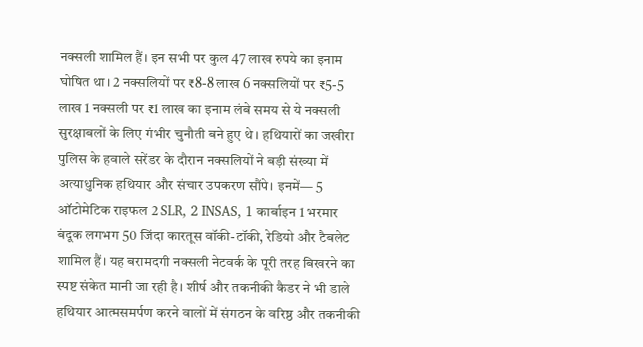नक्सली शामिल हैं। इन सभी पर कुल 47 लाख रुपये का इनाम घोषित था। 2 नक्सलियों पर ₹8-8 लाख 6 नक्सलियों पर ₹5-5 लाख 1 नक्सली पर ₹1 लाख का इनाम लंबे समय से ये नक्सली सुरक्षाबलों के लिए गंभीर चुनौती बने हुए थे। हथियारों का जखीरा पुलिस के हवाले सरेंडर के दौरान नक्सलियों ने बड़ी संख्या में अत्याधुनिक हथियार और संचार उपकरण सौंपे। इनमें— 5 ऑटोमेटिक राइफल 2 SLR, 2 INSAS, 1 कार्बाइन 1 भरमार बंदूक लगभग 50 जिंदा कारतूस वॉकी-टॉकी, रेडियो और टैबलेट शामिल हैं। यह बरामदगी नक्सली नेटवर्क के पूरी तरह बिखरने का स्पष्ट संकेत मानी जा रही है। शीर्ष और तकनीकी कैडर ने भी डाले हथियार आत्मसमर्पण करने वालों में संगठन के वरिष्ठ और तकनीकी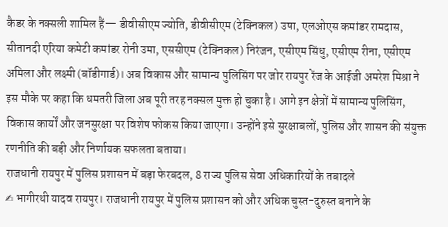कैडर के नक्सली शामिल हैं— डीवीसीएम ज्योति, डीवीसीएम (टेक्निकल) उषा, एलओएस कमांडर रामदास, सीतानदी एरिया कमेटी कमांडर रोनी उमा, एससीएम (टेक्निकल) निरंजन, एसीएम सिंधु, एसीएम रीना, एसीएम अमिला और लक्ष्मी (बॉडीगार्ड)। अब विकास और सामान्य पुलिसिंग पर जोर रायपुर रेंज के आईजी अमरेश मिश्रा ने इस मौके पर कहा कि धमतरी जिला अब पूरी तरह नक्सल मुक्त हो चुका है। आगे इन क्षेत्रों में सामान्य पुलिसिंग, विकास कार्यों और जनसुरक्षा पर विशेष फोकस किया जाएगा। उन्होंने इसे सुरक्षाबलों, पुलिस और शासन की संयुक्त रणनीति की बड़ी और निर्णायक सफलता बताया।
राजधानी रायपुर में पुलिस प्रशासन में बड़ा फेरबदल, 8 राज्य पुलिस सेवा अधिकारियों के तबादले
✍ भागीरथी यादव रायपुर। राजधानी रायपुर में पुलिस प्रशासन को और अधिक चुस्त-दुरुस्त बनाने के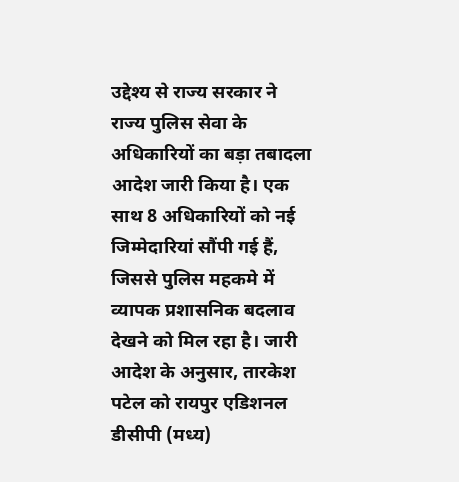उद्देश्य से राज्य सरकार ने राज्य पुलिस सेवा के अधिकारियों का बड़ा तबादला आदेश जारी किया है। एक साथ 8 अधिकारियों को नई जिम्मेदारियां सौंपी गई हैं, जिससे पुलिस महकमे में व्यापक प्रशासनिक बदलाव देखने को मिल रहा है। जारी आदेश के अनुसार, तारकेश पटेल को रायपुर एडिशनल डीसीपी (मध्य)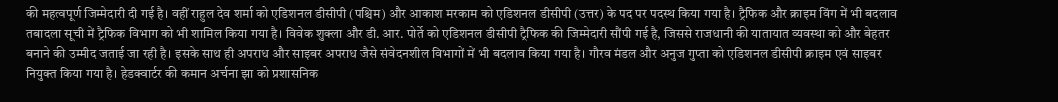की महत्वपूर्ण जिम्मेदारी दी गई है। वहीं राहुल देव शर्मा को एडिशनल डीसीपी (पश्चिम) और आकाश मरकाम को एडिशनल डीसीपी (उत्तर) के पद पर पदस्थ किया गया है। ट्रैफिक और क्राइम विंग में भी बदलाव तबादला सूची में ट्रैफिक विभाग को भी शामिल किया गया है। विवेक शुक्ला और डी. आर. पोर्ते को एडिशनल डीसीपी ट्रैफिक की जिम्मेदारी सौंपी गई है, जिससे राजधानी की यातायात व्यवस्था को और बेहतर बनाने की उम्मीद जताई जा रही है। इसके साथ ही अपराध और साइबर अपराध जैसे संवेदनशील विभागों में भी बदलाव किया गया है। गौरव मंडल और अनुज गुप्ता को एडिशनल डीसीपी क्राइम एवं साइबर नियुक्त किया गया है। हेडक्वार्टर की कमान अर्चना झा को प्रशासनिक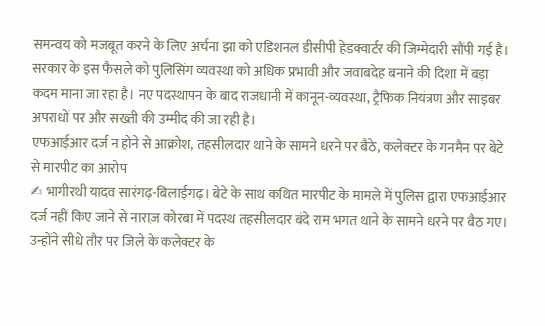समन्वय को मजबूत करने के लिए अर्चना झा को एडिशनल डीसीपी हेडक्वार्टर की जिम्मेदारी सौंपी गई है। सरकार के इस फैसले को पुलिसिंग व्यवस्था को अधिक प्रभावी और जवाबदेह बनाने की दिशा में बड़ा कदम माना जा रहा है। नए पदस्थापन के बाद राजधानी में कानून-व्यवस्था, ट्रैफिक नियंत्रण और साइबर अपराधों पर और सख्ती की उम्मीद की जा रही है।
एफआईआर दर्ज न होने से आक्रोश, तहसीलदार थाने के सामने धरने पर बैठे, कलेक्टर के गनमैन पर बेटे से मारपीट का आरोप
✍ भागीरथी यादव सारंगढ़-बिलाईगढ़। बेटे के साथ कथित मारपीट के मामले में पुलिस द्वारा एफआईआर दर्ज नहीं किए जाने से नाराज़ कोरबा में पदस्थ तहसीलदार बंदे राम भगत थाने के सामने धरने पर बैठ गए। उन्होंने सीधे तौर पर जिले के कलेक्टर के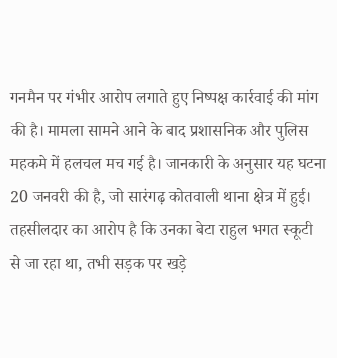गनमैन पर गंभीर आरोप लगाते हुए निष्पक्ष कार्रवाई की मांग की है। मामला सामने आने के बाद प्रशासनिक और पुलिस महकमे में हलचल मच गई है। जानकारी के अनुसार यह घटना 20 जनवरी की है, जो सारंगढ़ कोतवाली थाना क्षेत्र में हुई। तहसीलदार का आरोप है कि उनका बेटा राहुल भगत स्कूटी से जा रहा था, तभी सड़क पर खड़े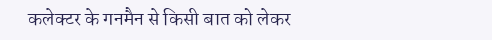कलेक्टर के गनमैन से किसी बात को लेकर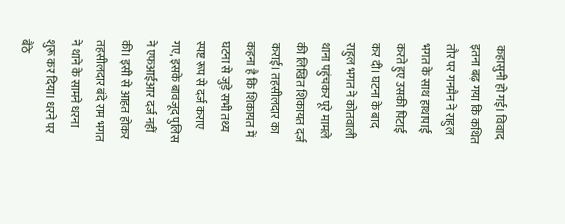कहासुनी हो गई। विवाद इतना बढ़ गया कि कथित तौर पर गनमैन ने राहुल भगत के साथ हाथापाई करते हुए उसकी पिटाई कर दी। घटना के बाद राहुल भगत ने कोतवाली थाना पहुंचकर पूरे मामले की लिखित शिकायत दर्ज कराई। तहसीलदार का कहना है कि शिकायत में घटना से जुड़े सभी तथ्य स्पष्ट रूप से दर्ज कराए गए, इसके बावजूद पुलिस ने एफआईआर दर्ज नहीं की। इसी से आहत होकर तहसीलदार बंदे राम भगत ने थाने के सामने धरना शुरू कर दिया। धरने पर बैठे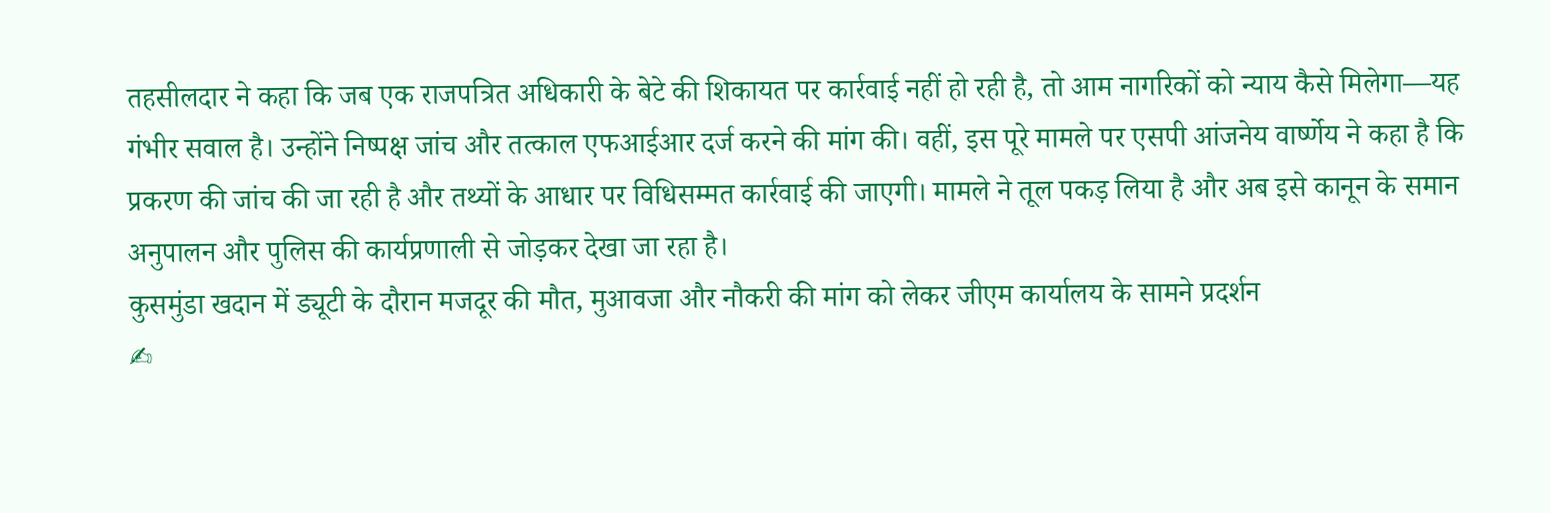तहसीलदार ने कहा कि जब एक राजपत्रित अधिकारी के बेटे की शिकायत पर कार्रवाई नहीं हो रही है, तो आम नागरिकों को न्याय कैसे मिलेगा—यह गंभीर सवाल है। उन्होंने निष्पक्ष जांच और तत्काल एफआईआर दर्ज करने की मांग की। वहीं, इस पूरे मामले पर एसपी आंजनेय वार्ष्णेय ने कहा है कि प्रकरण की जांच की जा रही है और तथ्यों के आधार पर विधिसम्मत कार्रवाई की जाएगी। मामले ने तूल पकड़ लिया है और अब इसे कानून के समान अनुपालन और पुलिस की कार्यप्रणाली से जोड़कर देखा जा रहा है।
कुसमुंडा खदान में ड्यूटी के दौरान मजदूर की मौत, मुआवजा और नौकरी की मांग को लेकर जीएम कार्यालय के सामने प्रदर्शन
✍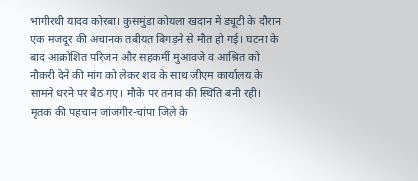भागीरथी यादव कोरबा। कुसमुंडा कोयला खदान में ड्यूटी के दौरान एक मजदूर की अचानक तबीयत बिगड़ने से मौत हो गई। घटना के बाद आक्रोशित परिजन और सहकर्मी मुआवजे व आश्रित को नौकरी देने की मांग को लेकर शव के साथ जीएम कार्यालय के सामने धरने पर बैठ गए। मौके पर तनाव की स्थिति बनी रही। मृतक की पहचान जांजगीर-चांपा जिले के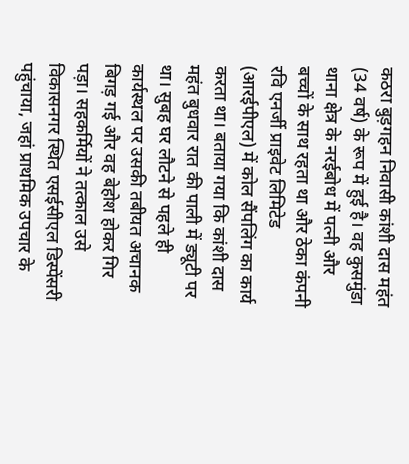कठरा बुड़गहन निवासी कांशी दास महंत (34 वर्ष) के रूप में हुई है। वह कुसमुंडा थाना क्षेत्र के नरईबोध में पत्नी और बच्चों के साथ रहता था और ठेका कंपनी रवि एनर्जी प्राइवेट लिमिटेड (आरईपीएल) में कोल सैंपलिंग का कार्य करता था। बताया गया कि कांशी दास महंत बुधवार रात की पाली में ड्यूटी पर था। सुबह घर लौटने से पहले ही कार्यस्थल पर उसकी तबीयत अचानक बिगड़ गई और वह बेहोश होकर गिर पड़ा। सहकर्मियों ने तत्काल उसे विकासनगर स्थित एसईसीएल डिस्पेंसरी पहुंचाया, जहां प्राथमिक उपचार के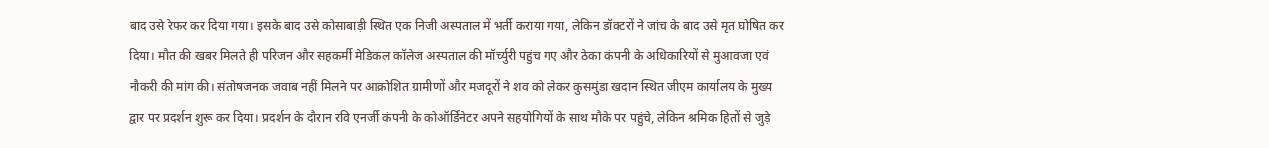बाद उसे रेफर कर दिया गया। इसके बाद उसे कोसाबाड़ी स्थित एक निजी अस्पताल में भर्ती कराया गया, लेकिन डॉक्टरों ने जांच के बाद उसे मृत घोषित कर दिया। मौत की खबर मिलते ही परिजन और सहकर्मी मेडिकल कॉलेज अस्पताल की मॉर्च्युरी पहुंच गए और ठेका कंपनी के अधिकारियों से मुआवजा एवं नौकरी की मांग की। संतोषजनक जवाब नहीं मिलने पर आक्रोशित ग्रामीणों और मजदूरों ने शव को लेकर कुसमुंडा खदान स्थित जीएम कार्यालय के मुख्य द्वार पर प्रदर्शन शुरू कर दिया। प्रदर्शन के दौरान रवि एनर्जी कंपनी के कोऑर्डिनेटर अपने सहयोगियों के साथ मौके पर पहुंचे, लेकिन श्रमिक हितों से जुड़े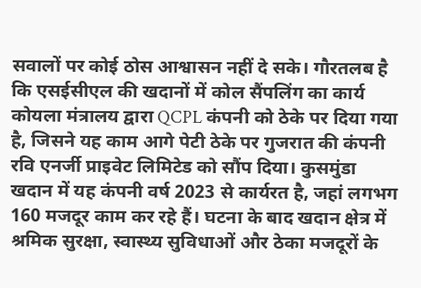सवालों पर कोई ठोस आश्वासन नहीं दे सके। गौरतलब है कि एसईसीएल की खदानों में कोल सैंपलिंग का कार्य कोयला मंत्रालय द्वारा QCPL कंपनी को ठेके पर दिया गया है, जिसने यह काम आगे पेटी ठेके पर गुजरात की कंपनी रवि एनर्जी प्राइवेट लिमिटेड को सौंप दिया। कुसमुंडा खदान में यह कंपनी वर्ष 2023 से कार्यरत है, जहां लगभग 160 मजदूर काम कर रहे हैं। घटना के बाद खदान क्षेत्र में श्रमिक सुरक्षा, स्वास्थ्य सुविधाओं और ठेका मजदूरों के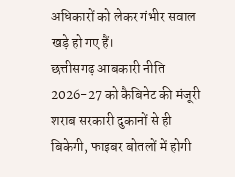अधिकारों को लेकर गंभीर सवाल खड़े हो गए हैं।
छत्तीसगढ़ आबकारी नीति 2026-27 को कैबिनेट की मंजूरी
शराब सरकारी दुकानों से ही बिकेगी, फाइबर बोतलों में होगी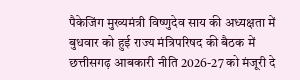पैकेजिंग मुख्यमंत्री विष्णुदेव साय की अध्यक्षता में बुधवार को हुई राज्य मंत्रिपरिषद की बैठक में छत्तीसगढ़ आबकारी नीति 2026-27 को मंजूरी दे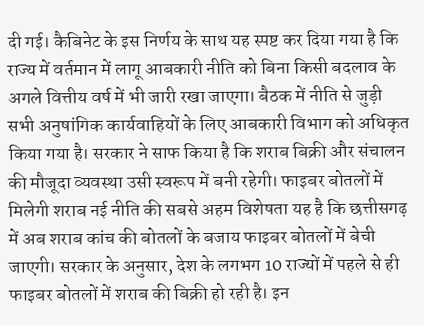दी गई। कैबिनेट के इस निर्णय के साथ यह स्पष्ट कर दिया गया है कि राज्य में वर्तमान में लागू आबकारी नीति को बिना किसी बदलाव के अगले वित्तीय वर्ष में भी जारी रखा जाएगा। बैठक में नीति से जुड़ी सभी अनुषांगिक कार्यवाहियों के लिए आबकारी विभाग को अधिकृत किया गया है। सरकार ने साफ किया है कि शराब बिक्री और संचालन की मौजूदा व्यवस्था उसी स्वरूप में बनी रहेगी। फाइबर बोतलों में मिलेगी शराब नई नीति की सबसे अहम विशेषता यह है कि छत्तीसगढ़ में अब शराब कांच की बोतलों के बजाय फाइबर बोतलों में बेची जाएगी। सरकार के अनुसार, देश के लगभग 10 राज्यों में पहले से ही फाइबर बोतलों में शराब की बिक्री हो रही है। इन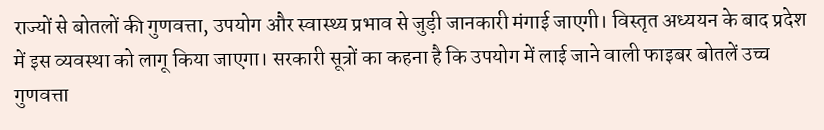राज्यों से बोतलों की गुणवत्ता, उपयोग और स्वास्थ्य प्रभाव से जुड़ी जानकारी मंगाई जाएगी। विस्तृत अध्ययन के बाद प्रदेश में इस व्यवस्था को लागू किया जाएगा। सरकारी सूत्रों का कहना है कि उपयोग में लाई जाने वाली फाइबर बोतलें उच्च गुणवत्ता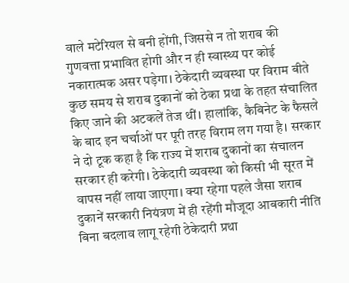वाले मटेरियल से बनी होंगी, जिससे न तो शराब की गुणवत्ता प्रभावित होगी और न ही स्वास्थ्य पर कोई नकारात्मक असर पड़ेगा। ठेकेदारी व्यवस्था पर विराम बीते कुछ समय से शराब दुकानों को ठेका प्रथा के तहत संचालित किए जाने की अटकलें तेज थीं। हालांकि, कैबिनेट के फैसले के बाद इन चर्चाओं पर पूरी तरह विराम लग गया है। सरकार ने दो टूक कहा है कि राज्य में शराब दुकानों का संचालन सरकार ही करेगी। ठेकेदारी व्यवस्था को किसी भी सूरत में वापस नहीं लाया जाएगा। क्या रहेगा पहले जैसा शराब दुकानें सरकारी नियंत्रण में ही रहेंगी मौजूदा आबकारी नीति बिना बदलाव लागू रहेगी ठेकेदारी प्रथा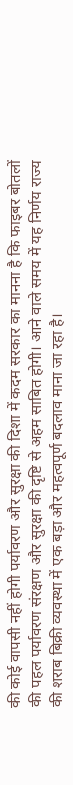की कोई वापसी नहीं होगी पर्यावरण और सुरक्षा की दिशा में कदम सरकार का मानना है कि फाइबर बोतलों की पहल पर्यावरण संरक्षण और सुरक्षा की दृष्टि से अहम साबित होगी। आने वाले समय में यह निर्णय राज्य की शराब बिक्री व्यवस्था में एक बड़ा और महत्वपूर्ण बदलाव माना जा रहा है।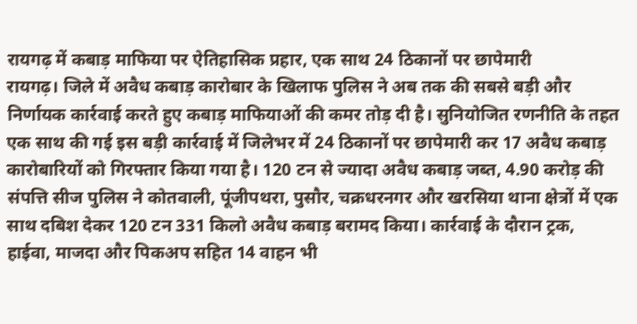रायगढ़ में कबाड़ माफिया पर ऐतिहासिक प्रहार, एक साथ 24 ठिकानों पर छापेमारी
रायगढ़। जिले में अवैध कबाड़ कारोबार के खिलाफ पुलिस ने अब तक की सबसे बड़ी और निर्णायक कार्रवाई करते हुए कबाड़ माफियाओं की कमर तोड़ दी है। सुनियोजित रणनीति के तहत एक साथ की गई इस बड़ी कार्रवाई में जिलेभर में 24 ठिकानों पर छापेमारी कर 17 अवैध कबाड़ कारोबारियों को गिरफ्तार किया गया है। 120 टन से ज्यादा अवैध कबाड़ जब्त, 4.90 करोड़ की संपत्ति सीज पुलिस ने कोतवाली, पूंजीपथरा, पुसौर, चक्रधरनगर और खरसिया थाना क्षेत्रों में एक साथ दबिश देकर 120 टन 331 किलो अवैध कबाड़ बरामद किया। कार्रवाई के दौरान ट्रक, हाईवा, माजदा और पिकअप सहित 14 वाहन भी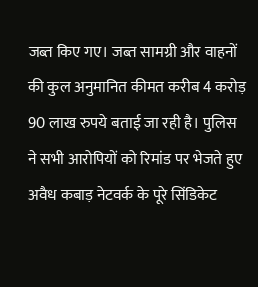जब्त किए गए। जब्त सामग्री और वाहनों की कुल अनुमानित कीमत करीब 4 करोड़ 90 लाख रुपये बताई जा रही है। पुलिस ने सभी आरोपियों को रिमांड पर भेजते हुए अवैध कबाड़ नेटवर्क के पूरे सिंडिकेट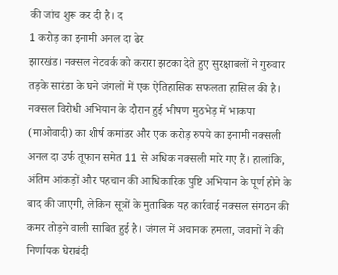की जांच शुरू कर दी है। द
1 करोड़ का इनामी अनल दा ढेर
झारखंड। नक्सल नेटवर्क को करारा झटका देते हुए सुरक्षाबलों ने गुरुवार तड़के सारंडा के घने जंगलों में एक ऐतिहासिक सफलता हासिल की है। नक्सल विरोधी अभियान के दौरान हुई भीषण मुठभेड़ में भाकपा (माओवादी) का शीर्ष कमांडर और एक करोड़ रुपये का इनामी नक्सली अनल दा उर्फ तूफान समेत 11 से अधिक नक्सली मारे गए हैं। हालांकि, अंतिम आंकड़ों और पहचान की आधिकारिक पुष्टि अभियान के पूर्ण होने के बाद की जाएगी, लेकिन सूत्रों के मुताबिक यह कार्रवाई नक्सल संगठन की कमर तोड़ने वाली साबित हुई है। जंगल में अचानक हमला, जवानों ने की निर्णायक घेराबंदी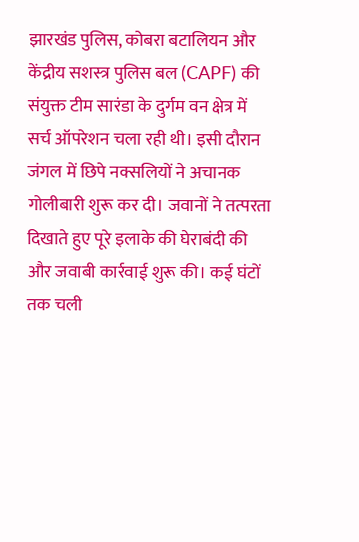झारखंड पुलिस, कोबरा बटालियन और केंद्रीय सशस्त्र पुलिस बल (CAPF) की संयुक्त टीम सारंडा के दुर्गम वन क्षेत्र में सर्च ऑपरेशन चला रही थी। इसी दौरान जंगल में छिपे नक्सलियों ने अचानक गोलीबारी शुरू कर दी। जवानों ने तत्परता दिखाते हुए पूरे इलाके की घेराबंदी की और जवाबी कार्रवाई शुरू की। कई घंटों तक चली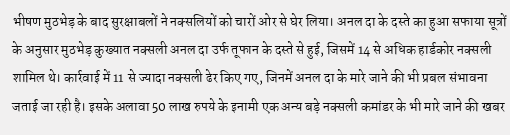भीषण मुठभेड़ के बाद सुरक्षाबलों ने नक्सलियों को चारों ओर से घेर लिया। अनल दा के दस्ते का हुआ सफाया सूत्रों के अनुसार मुठभेड़ कुख्यात नक्सली अनल दा उर्फ तूफान के दस्ते से हुई, जिसमें 14 से अधिक हार्डकोर नक्सली शामिल थे। कार्रवाई में 11 से ज्यादा नक्सली ढेर किए गए, जिनमें अनल दा के मारे जाने की भी प्रबल संभावना जताई जा रही है। इसके अलावा 50 लाख रुपये के इनामी एक अन्य बड़े नक्सली कमांडर के भी मारे जाने की खबर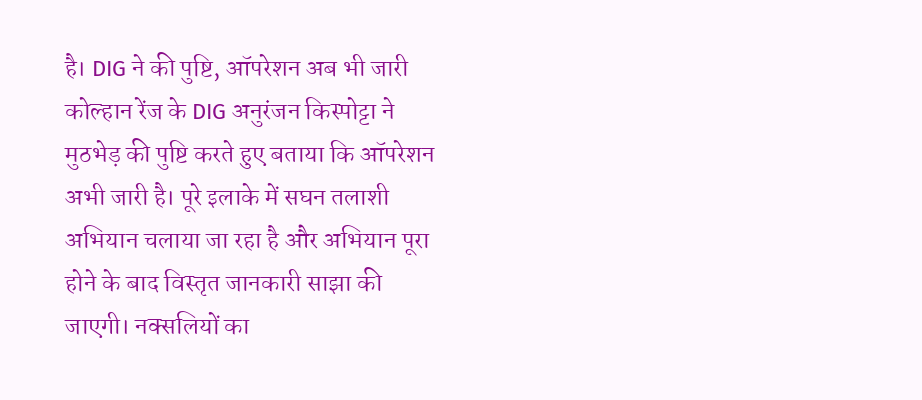है। DIG ने की पुष्टि, ऑपरेशन अब भी जारी कोल्हान रेंज के DIG अनुरंजन किस्पोट्टा ने मुठभेड़ की पुष्टि करते हुए बताया कि ऑपरेशन अभी जारी है। पूरे इलाके में सघन तलाशी अभियान चलाया जा रहा है और अभियान पूरा होने के बाद विस्तृत जानकारी साझा की जाएगी। नक्सलियों का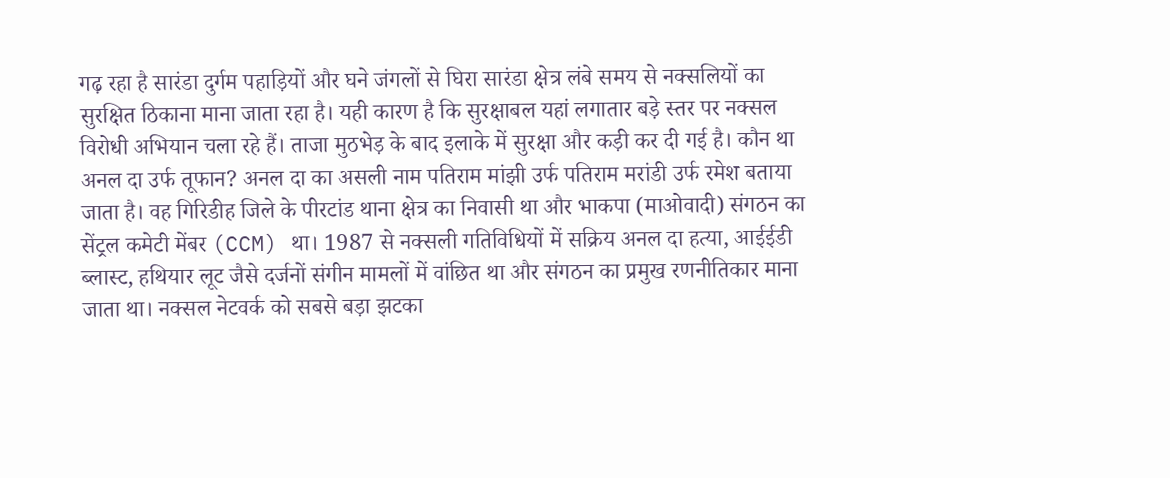गढ़ रहा है सारंडा दुर्गम पहाड़ियों और घने जंगलों से घिरा सारंडा क्षेत्र लंबे समय से नक्सलियों का सुरक्षित ठिकाना माना जाता रहा है। यही कारण है कि सुरक्षाबल यहां लगातार बड़े स्तर पर नक्सल विरोधी अभियान चला रहे हैं। ताजा मुठभेड़ के बाद इलाके में सुरक्षा और कड़ी कर दी गई है। कौन था अनल दा उर्फ तूफान? अनल दा का असली नाम पतिराम मांझी उर्फ पतिराम मरांडी उर्फ रमेश बताया जाता है। वह गिरिडीह जिले के पीरटांड थाना क्षेत्र का निवासी था और भाकपा (माओवादी) संगठन का सेंट्रल कमेटी मेंबर (CCM) था। 1987 से नक्सली गतिविधियों में सक्रिय अनल दा हत्या, आईईडी ब्लास्ट, हथियार लूट जैसे दर्जनों संगीन मामलों में वांछित था और संगठन का प्रमुख रणनीतिकार माना जाता था। नक्सल नेटवर्क को सबसे बड़ा झटका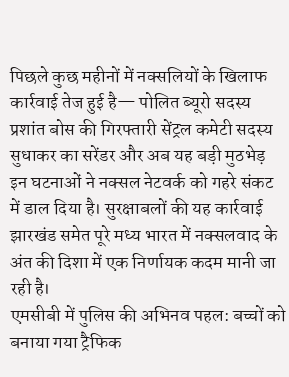पिछले कुछ महीनों में नक्सलियों के खिलाफ कार्रवाई तेज हुई है— पोलित ब्यूरो सदस्य प्रशांत बोस की गिरफ्तारी सेंट्रल कमेटी सदस्य सुधाकर का सरेंडर और अब यह बड़ी मुठभेड़ इन घटनाओं ने नक्सल नेटवर्क को गहरे संकट में डाल दिया है। सुरक्षाबलों की यह कार्रवाई झारखंड समेत पूरे मध्य भारत में नक्सलवाद के अंत की दिशा में एक निर्णायक कदम मानी जा रही है।
एमसीबी में पुलिस की अभिनव पहल: बच्चों को बनाया गया ट्रैफिक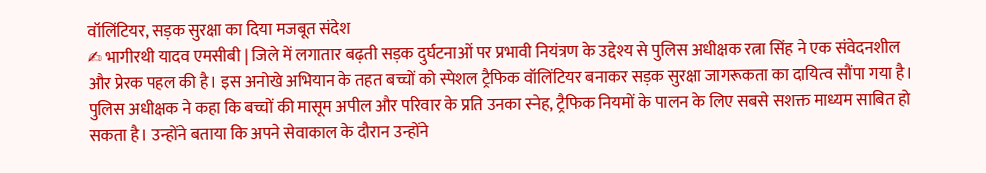वॉलिंटियर, सड़क सुरक्षा का दिया मजबूत संदेश
✍ भागीरथी यादव एमसीबी | जिले में लगातार बढ़ती सड़क दुर्घटनाओं पर प्रभावी नियंत्रण के उद्देश्य से पुलिस अधीक्षक रत्ना सिंह ने एक संवेदनशील और प्रेरक पहल की है। इस अनोखे अभियान के तहत बच्चों को स्पेशल ट्रैफिक वॉलिंटियर बनाकर सड़क सुरक्षा जागरूकता का दायित्व सौंपा गया है। पुलिस अधीक्षक ने कहा कि बच्चों की मासूम अपील और परिवार के प्रति उनका स्नेह, ट्रैफिक नियमों के पालन के लिए सबसे सशक्त माध्यम साबित हो सकता है। उन्होंने बताया कि अपने सेवाकाल के दौरान उन्होंने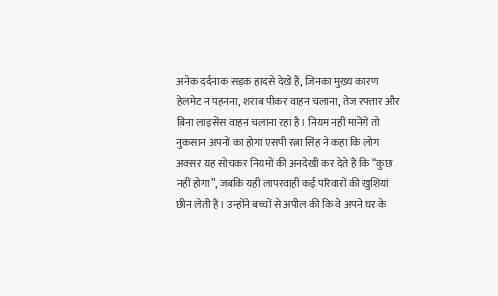अनेक दर्दनाक सड़क हादसे देखे हैं, जिनका मुख्य कारण हेलमेट न पहनना, शराब पीकर वाहन चलाना, तेज रफ्तार और बिना लाइसेंस वाहन चलाना रहा है। नियम नहीं मानेंगे तो नुकसान अपनों का होगा एसपी रत्ना सिंह ने कहा कि लोग अक्सर यह सोचकर नियमों की अनदेखी कर देते हैं कि “कुछ नहीं होगा”, जबकि यही लापरवाही कई परिवारों की खुशियां छीन लेती है। उन्होंने बच्चों से अपील की कि वे अपने घर के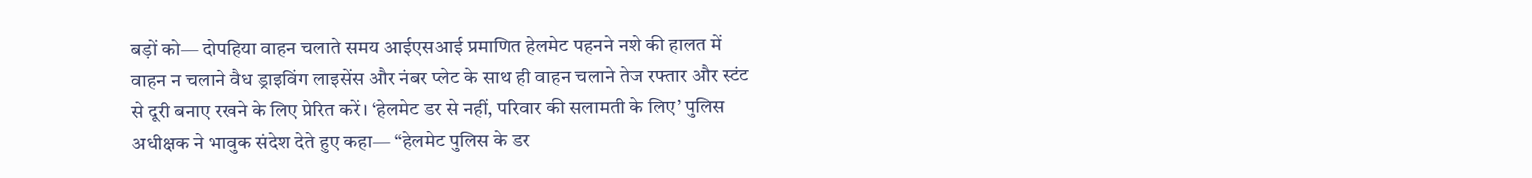बड़ों को— दोपहिया वाहन चलाते समय आईएसआई प्रमाणित हेलमेट पहनने नशे की हालत में वाहन न चलाने वैध ड्राइविंग लाइसेंस और नंबर प्लेट के साथ ही वाहन चलाने तेज रफ्तार और स्टंट से दूरी बनाए रखने के लिए प्रेरित करें। ‘हेलमेट डर से नहीं, परिवार की सलामती के लिए’ पुलिस अधीक्षक ने भावुक संदेश देते हुए कहा— “हेलमेट पुलिस के डर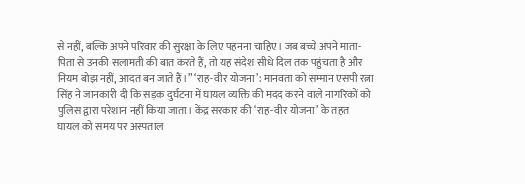से नहीं, बल्कि अपने परिवार की सुरक्षा के लिए पहनना चाहिए। जब बच्चे अपने माता-पिता से उनकी सलामती की बात करते हैं, तो यह संदेश सीधे दिल तक पहुंचता है और नियम बोझ नहीं, आदत बन जाते हैं।” ‘राह-वीर योजना’: मानवता को सम्मान एसपी रत्ना सिंह ने जानकारी दी कि सड़क दुर्घटना में घायल व्यक्ति की मदद करने वाले नागरिकों को पुलिस द्वारा परेशान नहीं किया जाता। केंद्र सरकार की ‘राह-वीर योजना’ के तहत घायल को समय पर अस्पताल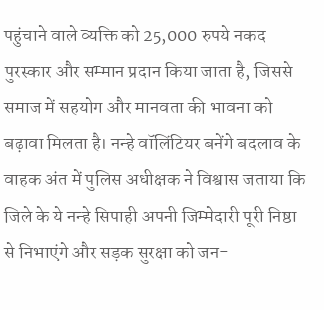पहुंचाने वाले व्यक्ति को 25,000 रुपये नकद पुरस्कार और सम्मान प्रदान किया जाता है, जिससे समाज में सहयोग और मानवता की भावना को बढ़ावा मिलता है। नन्हे वॉलिंटियर बनेंगे बदलाव के वाहक अंत में पुलिस अधीक्षक ने विश्वास जताया कि जिले के ये नन्हे सिपाही अपनी जिम्मेदारी पूरी निष्ठा से निभाएंगे और सड़क सुरक्षा को जन-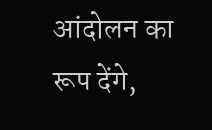आंदोलन का रूप देंगे,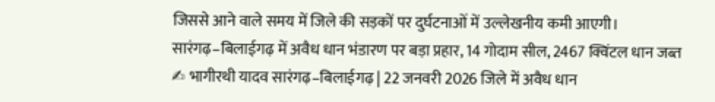जिससे आने वाले समय में जिले की सड़कों पर दुर्घटनाओं में उल्लेखनीय कमी आएगी।
सारंगढ़–बिलाईगढ़ में अवैध धान भंडारण पर बड़ा प्रहार, 14 गोदाम सील, 2467 क्विंटल धान जब्त
✍ भागीरथी यादव सारंगढ़–बिलाईगढ़ | 22 जनवरी 2026 जिले में अवैध धान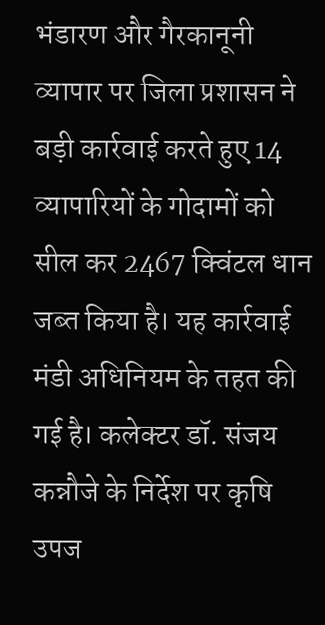भंडारण और गैरकानूनी व्यापार पर जिला प्रशासन ने बड़ी कार्रवाई करते हुए 14 व्यापारियों के गोदामों को सील कर 2467 क्विंटल धान जब्त किया है। यह कार्रवाई मंडी अधिनियम के तहत की गई है। कलेक्टर डॉ. संजय कन्नौजे के निर्देश पर कृषि उपज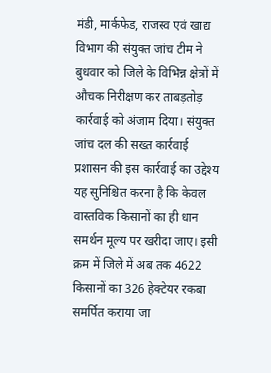मंडी, मार्कफेड, राजस्व एवं खाद्य विभाग की संयुक्त जांच टीम ने बुधवार को जिले के विभिन्न क्षेत्रों में औचक निरीक्षण कर ताबड़तोड़ कार्रवाई को अंजाम दिया। संयुक्त जांच दल की सख्त कार्रवाई प्रशासन की इस कार्रवाई का उद्देश्य यह सुनिश्चित करना है कि केवल वास्तविक किसानों का ही धान समर्थन मूल्य पर खरीदा जाए। इसी क्रम में जिले में अब तक 4622 किसानों का 326 हेक्टेयर रकबा समर्पित कराया जा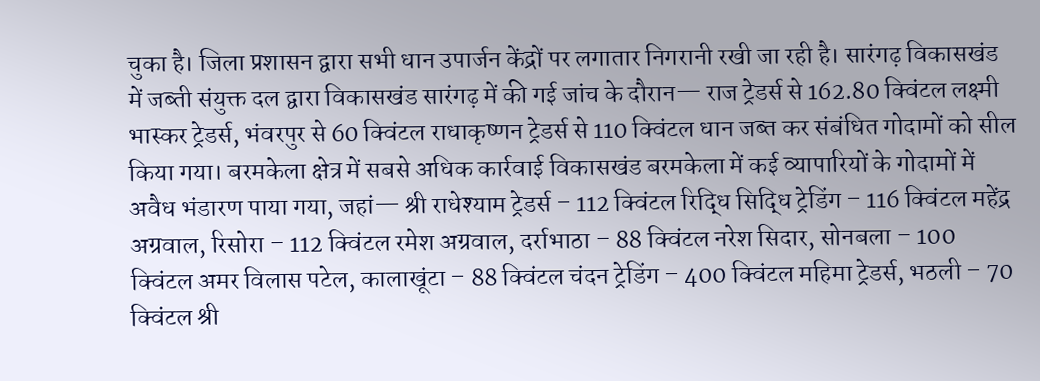चुका है। जिला प्रशासन द्वारा सभी धान उपार्जन केंद्रों पर लगातार निगरानी रखी जा रही है। सारंगढ़ विकासखंड में जब्ती संयुक्त दल द्वारा विकासखंड सारंगढ़ में की गई जांच के दौरान— राज ट्रेडर्स से 162.80 क्विंटल लक्ष्मी भास्कर ट्रेडर्स, भंवरपुर से 60 क्विंटल राधाकृष्णन ट्रेडर्स से 110 क्विंटल धान जब्त कर संबंधित गोदामों को सील किया गया। बरमकेला क्षेत्र में सबसे अधिक कार्रवाई विकासखंड बरमकेला में कई व्यापारियों के गोदामों में अवैध भंडारण पाया गया, जहां— श्री राधेश्याम ट्रेडर्स – 112 क्विंटल रिद्धि सिद्धि ट्रेडिंग – 116 क्विंटल महेंद्र अग्रवाल, रिसोरा – 112 क्विंटल रमेश अग्रवाल, दर्राभाठा – 88 क्विंटल नरेश सिदार, सोनबला – 100 क्विंटल अमर विलास पटेल, कालाखूंटा – 88 क्विंटल चंदन ट्रेडिंग – 400 क्विंटल महिमा ट्रेडर्स, भठली – 70 क्विंटल श्री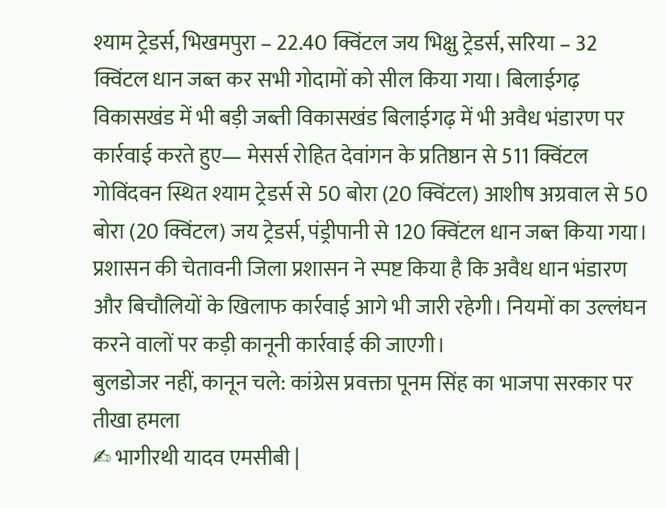श्याम ट्रेडर्स, भिखमपुरा – 22.40 क्विंटल जय भिक्षु ट्रेडर्स, सरिया – 32 क्विंटल धान जब्त कर सभी गोदामों को सील किया गया। बिलाईगढ़ विकासखंड में भी बड़ी जब्ती विकासखंड बिलाईगढ़ में भी अवैध भंडारण पर कार्रवाई करते हुए— मेसर्स रोहित देवांगन के प्रतिष्ठान से 511 क्विंटल गोविंदवन स्थित श्याम ट्रेडर्स से 50 बोरा (20 क्विंटल) आशीष अग्रवाल से 50 बोरा (20 क्विंटल) जय ट्रेडर्स, पंड्रीपानी से 120 क्विंटल धान जब्त किया गया। प्रशासन की चेतावनी जिला प्रशासन ने स्पष्ट किया है कि अवैध धान भंडारण और बिचौलियों के खिलाफ कार्रवाई आगे भी जारी रहेगी। नियमों का उल्लंघन करने वालों पर कड़ी कानूनी कार्रवाई की जाएगी।
बुलडोजर नहीं, कानून चले: कांग्रेस प्रवक्ता पूनम सिंह का भाजपा सरकार पर तीखा हमला
✍ भागीरथी यादव एमसीबी |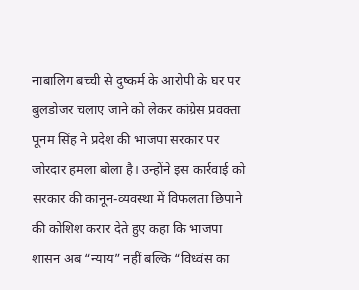नाबालिग बच्ची से दुष्कर्म के आरोपी के घर पर बुलडोजर चलाए जाने को लेकर कांग्रेस प्रवक्ता पूनम सिंह ने प्रदेश की भाजपा सरकार पर जोरदार हमला बोला है। उन्होंने इस कार्रवाई को सरकार की कानून-व्यवस्था में विफलता छिपाने की कोशिश करार देते हुए कहा कि भाजपा शासन अब “न्याय” नहीं बल्कि “विध्वंस का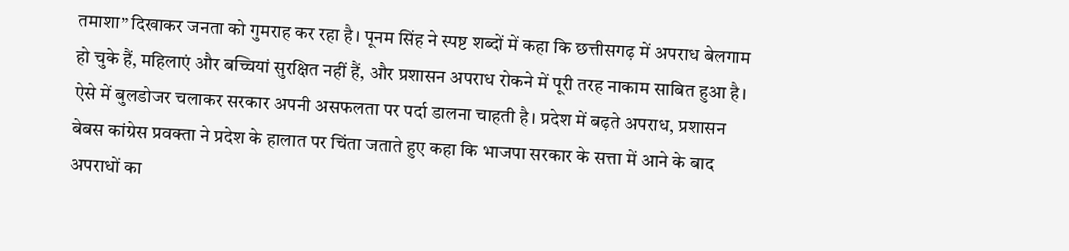तमाशा” दिखाकर जनता को गुमराह कर रहा है। पूनम सिंह ने स्पष्ट शब्दों में कहा कि छत्तीसगढ़ में अपराध बेलगाम हो चुके हैं, महिलाएं और बच्चियां सुरक्षित नहीं हैं, और प्रशासन अपराध रोकने में पूरी तरह नाकाम साबित हुआ है। ऐसे में बुलडोजर चलाकर सरकार अपनी असफलता पर पर्दा डालना चाहती है। प्रदेश में बढ़ते अपराध, प्रशासन बेबस कांग्रेस प्रवक्ता ने प्रदेश के हालात पर चिंता जताते हुए कहा कि भाजपा सरकार के सत्ता में आने के बाद अपराधों का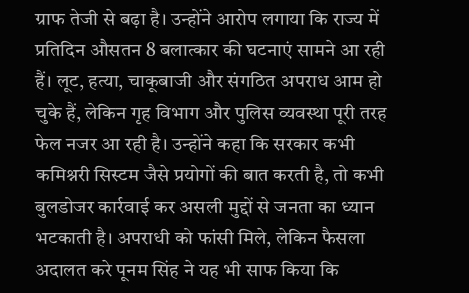ग्राफ तेजी से बढ़ा है। उन्होंने आरोप लगाया कि राज्य में प्रतिदिन औसतन 8 बलात्कार की घटनाएं सामने आ रही हैं। लूट, हत्या, चाकूबाजी और संगठित अपराध आम हो चुके हैं, लेकिन गृह विभाग और पुलिस व्यवस्था पूरी तरह फेल नजर आ रही है। उन्होंने कहा कि सरकार कभी कमिश्नरी सिस्टम जैसे प्रयोगों की बात करती है, तो कभी बुलडोजर कार्रवाई कर असली मुद्दों से जनता का ध्यान भटकाती है। अपराधी को फांसी मिले, लेकिन फैसला अदालत करे पूनम सिंह ने यह भी साफ किया कि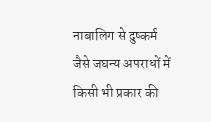नाबालिग से दुष्कर्म जैसे जघन्य अपराधों में किसी भी प्रकार की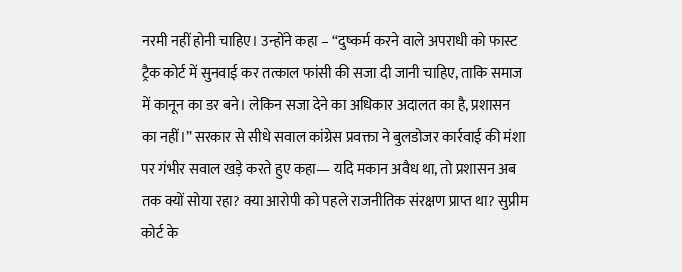नरमी नहीं होनी चाहिए। उन्होंने कहा – “दुष्कर्म करने वाले अपराधी को फास्ट ट्रैक कोर्ट में सुनवाई कर तत्काल फांसी की सजा दी जानी चाहिए, ताकि समाज में कानून का डर बने। लेकिन सजा देने का अधिकार अदालत का है, प्रशासन का नहीं।” सरकार से सीधे सवाल कांग्रेस प्रवक्ता ने बुलडोजर कार्रवाई की मंशा पर गंभीर सवाल खड़े करते हुए कहा— यदि मकान अवैध था, तो प्रशासन अब तक क्यों सोया रहा? क्या आरोपी को पहले राजनीतिक संरक्षण प्राप्त था? सुप्रीम कोर्ट के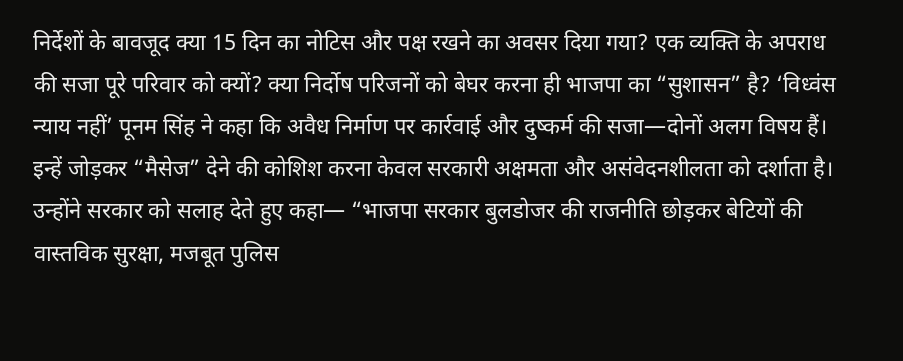निर्देशों के बावजूद क्या 15 दिन का नोटिस और पक्ष रखने का अवसर दिया गया? एक व्यक्ति के अपराध की सजा पूरे परिवार को क्यों? क्या निर्दोष परिजनों को बेघर करना ही भाजपा का “सुशासन” है? ‘विध्वंस न्याय नहीं’ पूनम सिंह ने कहा कि अवैध निर्माण पर कार्रवाई और दुष्कर्म की सजा—दोनों अलग विषय हैं। इन्हें जोड़कर “मैसेज” देने की कोशिश करना केवल सरकारी अक्षमता और असंवेदनशीलता को दर्शाता है। उन्होंने सरकार को सलाह देते हुए कहा— “भाजपा सरकार बुलडोजर की राजनीति छोड़कर बेटियों की वास्तविक सुरक्षा, मजबूत पुलिस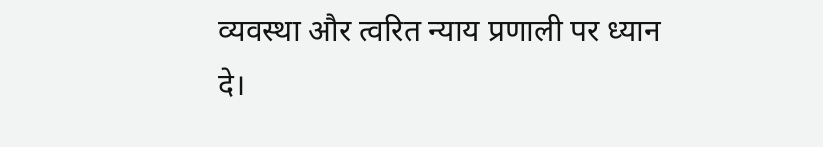व्यवस्था और त्वरित न्याय प्रणाली पर ध्यान दे।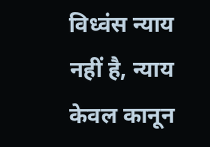विध्वंस न्याय नहीं है, न्याय केवल कानून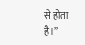से होता है।”